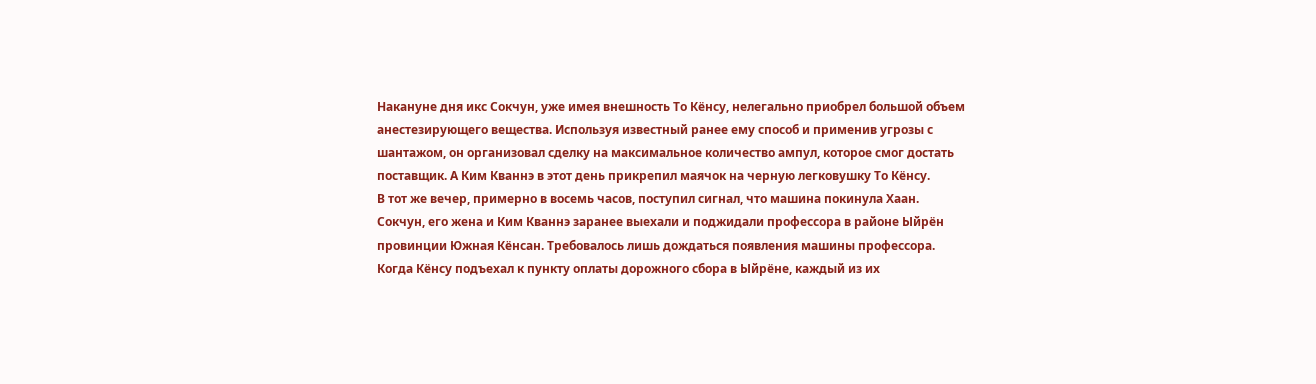Накануне дня икс Сокчун, уже имея внешность То Кёнсу, нелегально приобрел большой объем анестезирующего вещества. Используя известный ранее ему способ и применив угрозы с шантажом, он организовал сделку на максимальное количество ампул, которое смог достать поставщик. А Ким Кваннэ в этот день прикрепил маячок на черную легковушку То Кёнсу.
В тот же вечер, примерно в восемь часов, поступил сигнал, что машина покинула Хаан.
Сокчун, его жена и Ким Кваннэ заранее выехали и поджидали профессора в районе Ыйрён провинции Южная Кёнсан. Требовалось лишь дождаться появления машины профессора.
Когда Кёнсу подъехал к пункту оплаты дорожного сбора в Ыйрёне, каждый из их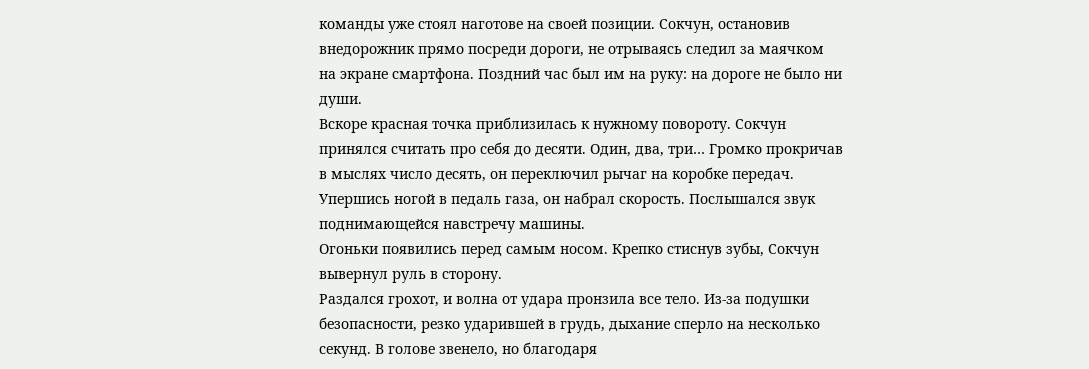команды уже стоял наготове на своей позиции. Сокчун, остановив внедорожник прямо посреди дороги, не отрываясь следил за маячком на экране смартфона. Поздний час был им на руку: на дороге не было ни души.
Вскоре красная точка приблизилась к нужному повороту. Сокчун принялся считать про себя до десяти. Один, два, три… Громко прокричав в мыслях число десять, он переключил рычаг на коробке передач.
Упершись ногой в педаль газа, он набрал скорость. Послышался звук поднимающейся навстречу машины.
Огоньки появились перед самым носом. Крепко стиснув зубы, Сокчун вывернул руль в сторону.
Раздался грохот, и волна от удара пронзила все тело. Из-за подушки безопасности, резко ударившей в грудь, дыхание сперло на несколько секунд. В голове звенело, но благодаря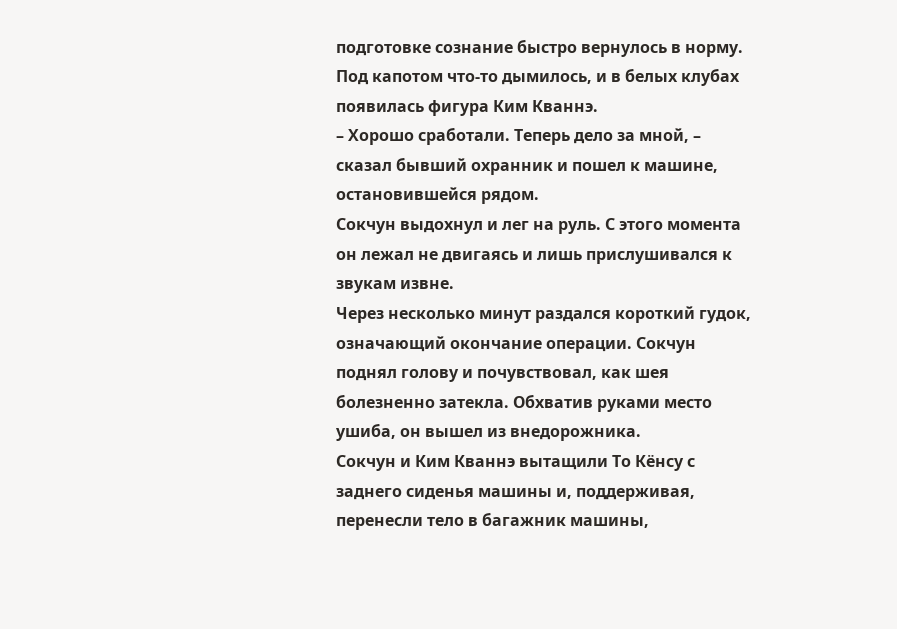подготовке сознание быстро вернулось в норму.
Под капотом что-то дымилось, и в белых клубах появилась фигура Ким Кваннэ.
– Хорошо сработали. Теперь дело за мной, – сказал бывший охранник и пошел к машине, остановившейся рядом.
Сокчун выдохнул и лег на руль. С этого момента он лежал не двигаясь и лишь прислушивался к звукам извне.
Через несколько минут раздался короткий гудок, означающий окончание операции. Сокчун поднял голову и почувствовал, как шея болезненно затекла. Обхватив руками место ушиба, он вышел из внедорожника.
Сокчун и Ким Кваннэ вытащили То Кёнсу с заднего сиденья машины и, поддерживая, перенесли тело в багажник машины,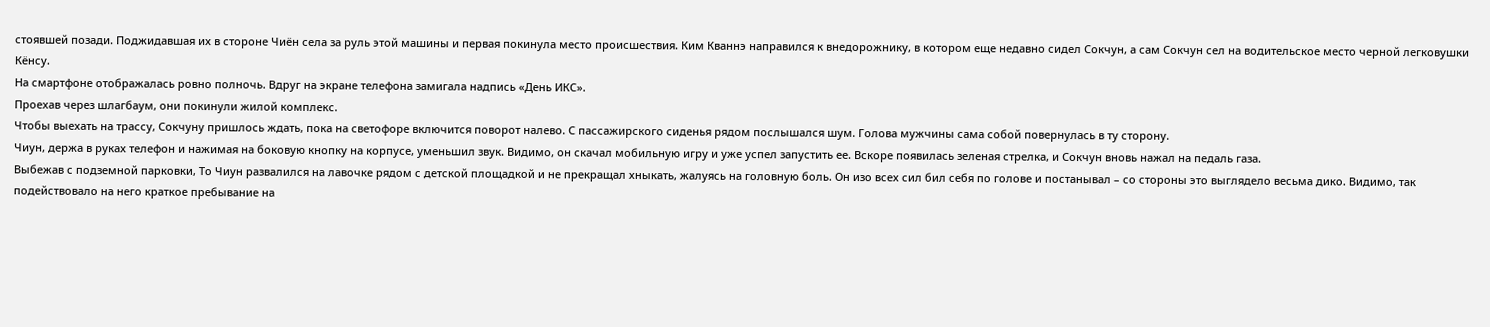стоявшей позади. Поджидавшая их в стороне Чиён села за руль этой машины и первая покинула место происшествия. Ким Кваннэ направился к внедорожнику, в котором еще недавно сидел Сокчун, а сам Сокчун сел на водительское место черной легковушки Кёнсу.
На смартфоне отображалась ровно полночь. Вдруг на экране телефона замигала надпись «День ИКС».
Проехав через шлагбаум, они покинули жилой комплекс.
Чтобы выехать на трассу, Сокчуну пришлось ждать, пока на светофоре включится поворот налево. С пассажирского сиденья рядом послышался шум. Голова мужчины сама собой повернулась в ту сторону.
Чиун, держа в руках телефон и нажимая на боковую кнопку на корпусе, уменьшил звук. Видимо, он скачал мобильную игру и уже успел запустить ее. Вскоре появилась зеленая стрелка, и Сокчун вновь нажал на педаль газа.
Выбежав с подземной парковки, То Чиун развалился на лавочке рядом с детской площадкой и не прекращал хныкать, жалуясь на головную боль. Он изо всех сил бил себя по голове и постанывал – со стороны это выглядело весьма дико. Видимо, так подействовало на него краткое пребывание на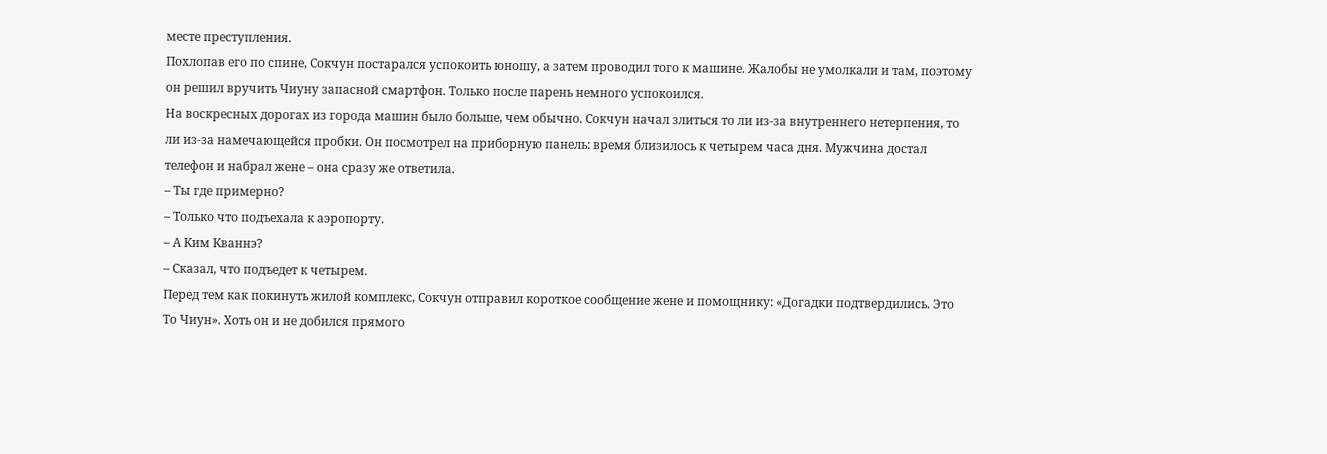месте преступления.
Похлопав его по спине, Сокчун постарался успокоить юношу, а затем проводил того к машине. Жалобы не умолкали и там, поэтому он решил вручить Чиуну запасной смартфон. Только после парень немного успокоился.
На воскресных дорогах из города машин было больше, чем обычно. Сокчун начал злиться то ли из-за внутреннего нетерпения, то ли из-за намечающейся пробки. Он посмотрел на приборную панель: время близилось к четырем часа дня. Мужчина достал телефон и набрал жене – она сразу же ответила.
– Ты где примерно?
– Только что подъехала к аэропорту.
– А Ким Кваннэ?
– Сказал, что подъедет к четырем.
Перед тем как покинуть жилой комплекс, Сокчун отправил короткое сообщение жене и помощнику: «Догадки подтвердились. Это То Чиун». Хоть он и не добился прямого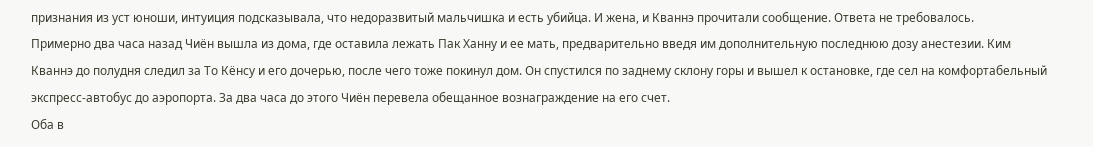признания из уст юноши, интуиция подсказывала, что недоразвитый мальчишка и есть убийца. И жена, и Кваннэ прочитали сообщение. Ответа не требовалось.
Примерно два часа назад Чиён вышла из дома, где оставила лежать Пак Ханну и ее мать, предварительно введя им дополнительную последнюю дозу анестезии. Ким Кваннэ до полудня следил за То Кёнсу и его дочерью, после чего тоже покинул дом. Он спустился по заднему склону горы и вышел к остановке, где сел на комфортабельный экспресс-автобус до аэропорта. За два часа до этого Чиён перевела обещанное вознаграждение на его счет.
Оба в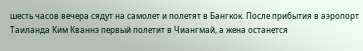шесть часов вечера сядут на самолет и полетят в Бангкок. После прибытия в аэропорт Таиланда Ким Кваннэ первый полетит в Чиангмай, а жена останется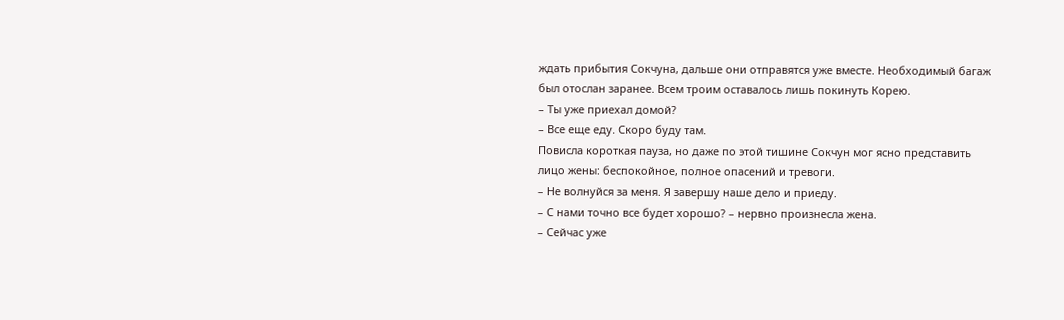ждать прибытия Сокчуна, дальше они отправятся уже вместе. Необходимый багаж был отослан заранее. Всем троим оставалось лишь покинуть Корею.
– Ты уже приехал домой?
– Все еще еду. Скоро буду там.
Повисла короткая пауза, но даже по этой тишине Сокчун мог ясно представить лицо жены: беспокойное, полное опасений и тревоги.
– Не волнуйся за меня. Я завершу наше дело и приеду.
– С нами точно все будет хорошо? – нервно произнесла жена.
– Сейчас уже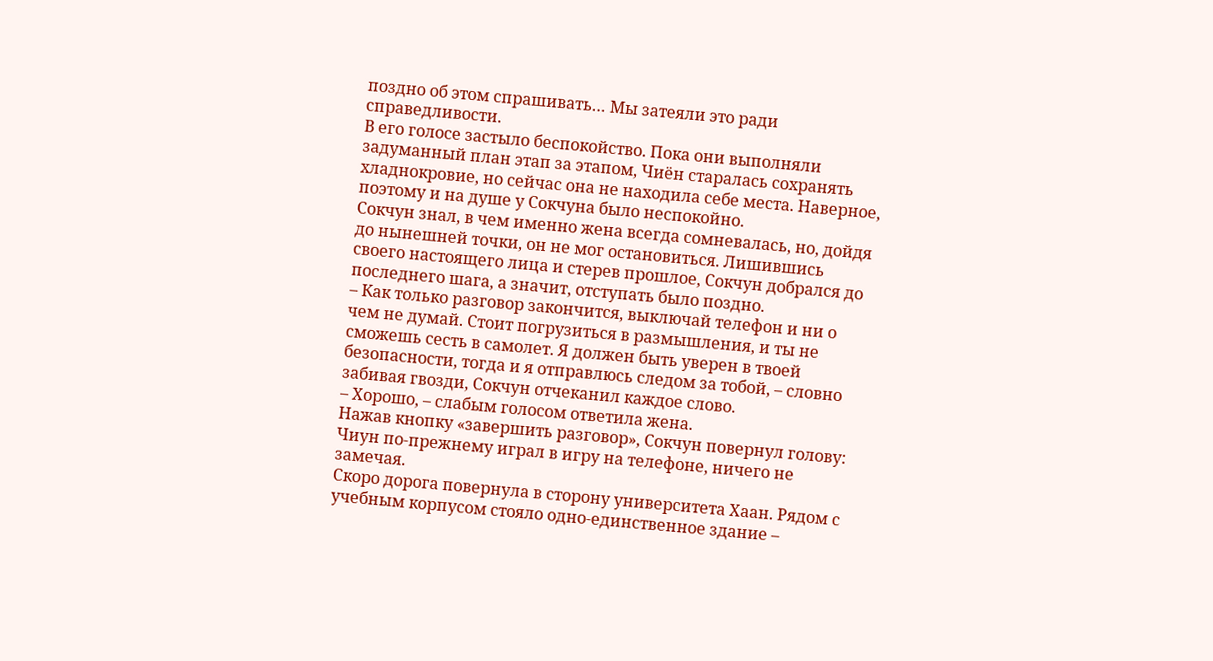поздно об этом спрашивать… Мы затеяли это ради справедливости.
В его голосе застыло беспокойство. Пока они выполняли задуманный план этап за этапом, Чиён старалась сохранять хладнокровие, но сейчас она не находила себе места. Наверное, поэтому и на душе у Сокчуна было неспокойно.
Сокчун знал, в чем именно жена всегда сомневалась, но, дойдя до нынешней точки, он не мог остановиться. Лишившись своего настоящего лица и стерев прошлое, Сокчун добрался до последнего шага, а значит, отступать было поздно.
– Как только разговор закончится, выключай телефон и ни о чем не думай. Стоит погрузиться в размышления, и ты не сможешь сесть в самолет. Я должен быть уверен в твоей безопасности, тогда и я отправлюсь следом за тобой, – словно забивая гвозди, Сокчун отчеканил каждое слово.
– Хорошо, – слабым голосом ответила жена.
Нажав кнопку «завершить разговор», Сокчун повернул голову: Чиун по-прежнему играл в игру на телефоне, ничего не замечая.
Скоро дорога повернула в сторону университета Хаан. Рядом с учебным корпусом стояло одно-единственное здание –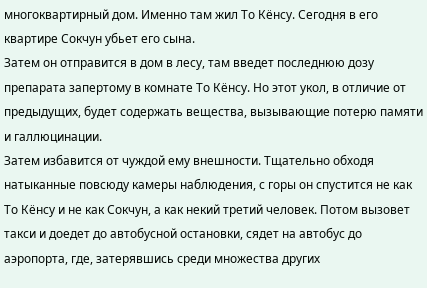многоквартирный дом. Именно там жил То Кёнсу. Сегодня в его квартире Сокчун убьет его сына.
Затем он отправится в дом в лесу, там введет последнюю дозу препарата запертому в комнате То Кёнсу. Но этот укол, в отличие от предыдущих, будет содержать вещества, вызывающие потерю памяти и галлюцинации.
Затем избавится от чуждой ему внешности. Тщательно обходя натыканные повсюду камеры наблюдения, с горы он спустится не как То Кёнсу и не как Сокчун, а как некий третий человек. Потом вызовет такси и доедет до автобусной остановки, сядет на автобус до аэропорта, где, затерявшись среди множества других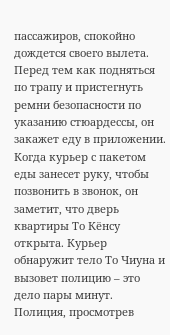пассажиров, спокойно дождется своего вылета.
Перед тем как подняться по трапу и пристегнуть ремни безопасности по указанию стюардессы, он закажет еду в приложении. Когда курьер с пакетом еды занесет руку, чтобы позвонить в звонок, он заметит, что дверь квартиры То Кёнсу открыта. Курьер обнаружит тело То Чиуна и вызовет полицию – это дело пары минут.
Полиция, просмотрев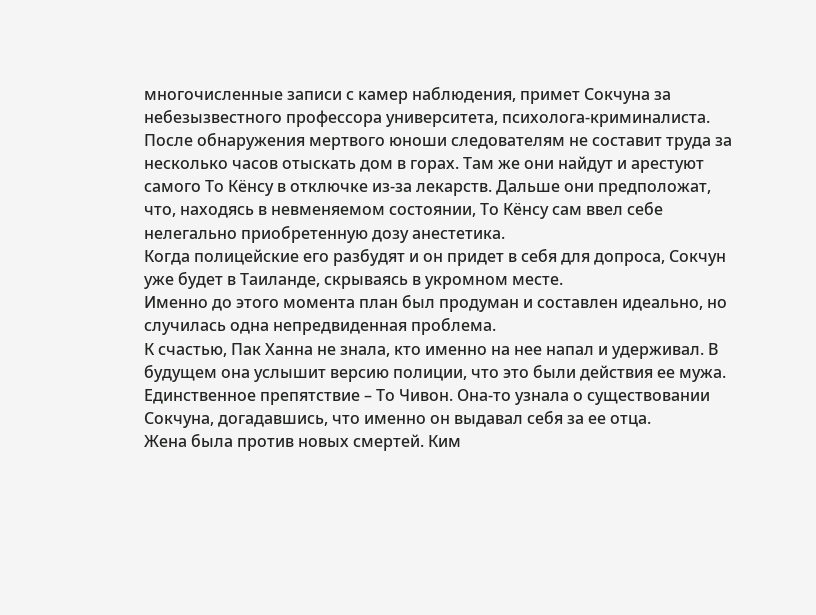многочисленные записи с камер наблюдения, примет Сокчуна за небезызвестного профессора университета, психолога-криминалиста. После обнаружения мертвого юноши следователям не составит труда за несколько часов отыскать дом в горах. Там же они найдут и арестуют самого То Кёнсу в отключке из-за лекарств. Дальше они предположат, что, находясь в невменяемом состоянии, То Кёнсу сам ввел себе нелегально приобретенную дозу анестетика.
Когда полицейские его разбудят и он придет в себя для допроса, Сокчун уже будет в Таиланде, скрываясь в укромном месте.
Именно до этого момента план был продуман и составлен идеально, но случилась одна непредвиденная проблема.
К счастью, Пак Ханна не знала, кто именно на нее напал и удерживал. В будущем она услышит версию полиции, что это были действия ее мужа. Единственное препятствие – То Чивон. Она-то узнала о существовании Сокчуна, догадавшись, что именно он выдавал себя за ее отца.
Жена была против новых смертей. Ким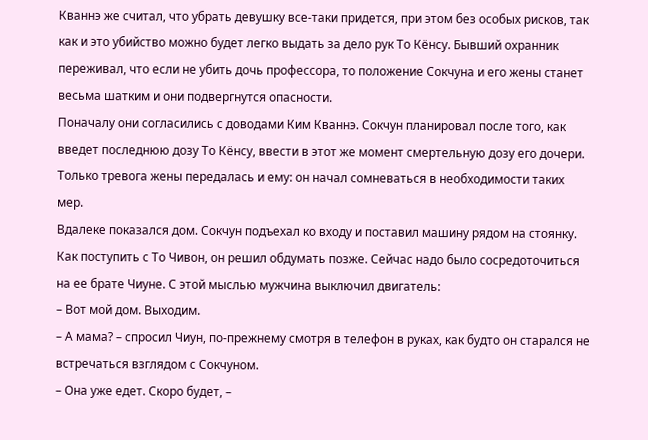Кваннэ же считал, что убрать девушку все-таки придется, при этом без особых рисков, так как и это убийство можно будет легко выдать за дело рук То Кёнсу. Бывший охранник переживал, что если не убить дочь профессора, то положение Сокчуна и его жены станет весьма шатким и они подвергнутся опасности.
Поначалу они согласились с доводами Ким Кваннэ. Сокчун планировал после того, как введет последнюю дозу То Кёнсу, ввести в этот же момент смертельную дозу его дочери. Только тревога жены передалась и ему: он начал сомневаться в необходимости таких мер.
Вдалеке показался дом. Сокчун подъехал ко входу и поставил машину рядом на стоянку. Как поступить с То Чивон, он решил обдумать позже. Сейчас надо было сосредоточиться на ее брате Чиуне. С этой мыслью мужчина выключил двигатель:
– Вот мой дом. Выходим.
– А мама? – спросил Чиун, по-прежнему смотря в телефон в руках, как будто он старался не встречаться взглядом с Сокчуном.
– Она уже едет. Скоро будет, –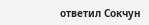ответил Сокчун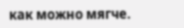как можно мягче.